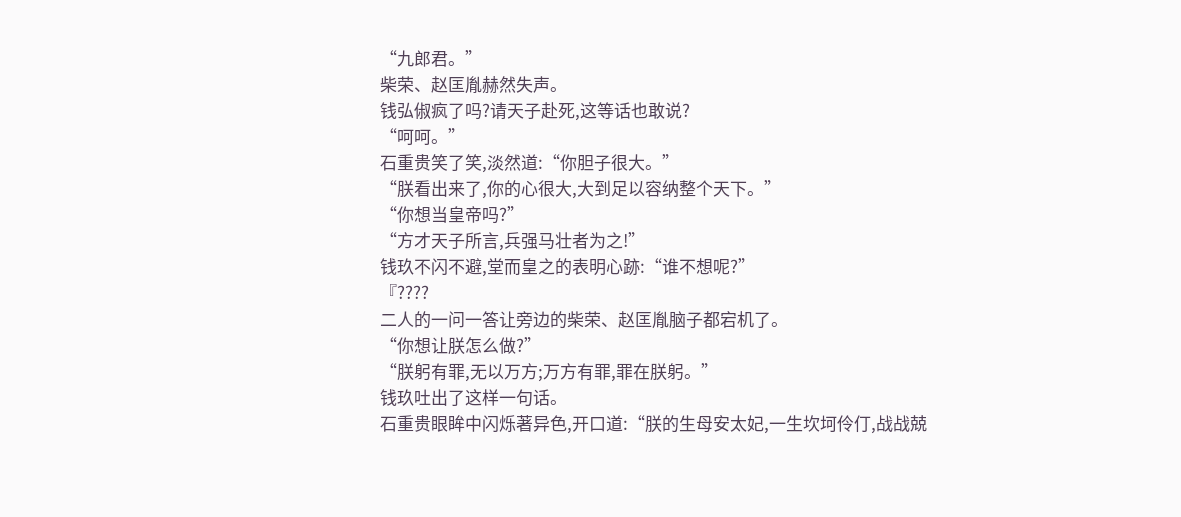“九郎君。”
柴荣、赵匡胤赫然失声。
钱弘俶疯了吗?请天子赴死,这等话也敢说?
“呵呵。”
石重贵笑了笑,淡然道:“你胆子很大。”
“朕看出来了,你的心很大,大到足以容纳整个天下。”
“你想当皇帝吗?”
“方才天子所言,兵强马壮者为之!”
钱玖不闪不避,堂而皇之的表明心跡:“谁不想呢?”
『????
二人的一问一答让旁边的柴荣、赵匡胤脑子都宕机了。
“你想让朕怎么做?”
“朕躬有罪,无以万方;万方有罪,罪在朕躬。”
钱玖吐出了这样一句话。
石重贵眼眸中闪烁著异色,开口道:“朕的生母安太妃,一生坎坷伶仃,战战兢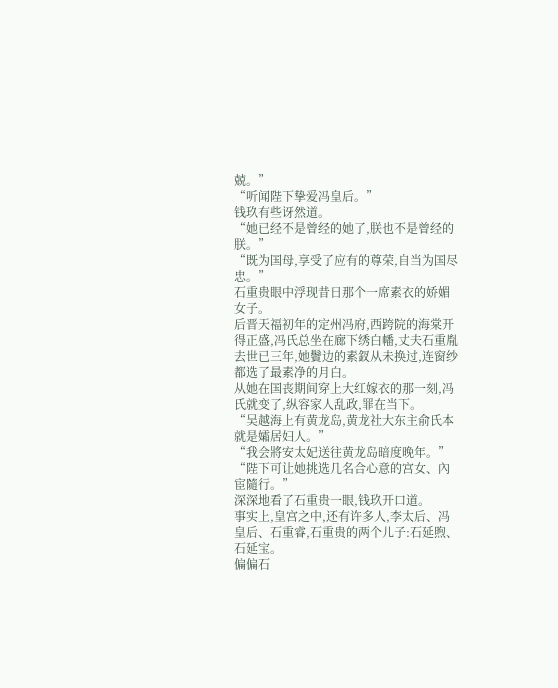兢。”
“听闻陛下挚爱冯皇后。”
钱玖有些讶然道。
“她已经不是曾经的她了,朕也不是曾经的朕。”
“既为国母,享受了应有的尊荣,自当为国尽忠。”
石重贵眼中浮现昔日那个一席素衣的娇媚女子。
后晋天福初年的定州冯府,西跨院的海棠开得正盛,冯氏总坐在廊下绣白幡,丈夫石重胤去世已三年,她鬢边的素釵从未换过,连窗纱都选了最素净的月白。
从她在国丧期间穿上大红嫁衣的那一刻,冯氏就变了,纵容家人乱政,罪在当下。
“吴越海上有黄龙岛,黄龙社大东主俞氏本就是孀居妇人。”
“我会將安太妃送往黄龙岛暗度晚年。”
“陛下可让她挑选几名合心意的宫女、內宦隨行。”
深深地看了石重贵一眼,钱玖开口道。
事实上,皇宫之中,还有许多人,李太后、冯皇后、石重睿,石重贵的两个儿子:石延煦、石延宝。
偏偏石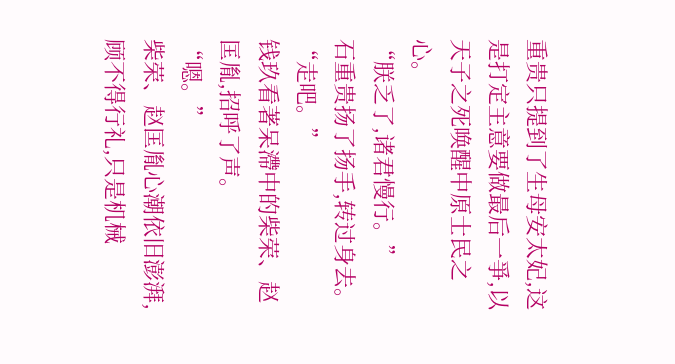重贵只提到了生母安太妃,这是打定主意要做最后一爭,以天子之死唤醒中原士民之心。
“朕乏了,诸君慢行。”
石重贵扬了扬手,转过身去。
“走吧。”
钱玖看著呆滯中的柴荣、赵匡胤,招呼了声。
“嗯。”
柴荣、赵匡胤心潮依旧澎湃,顾不得行礼,只是机械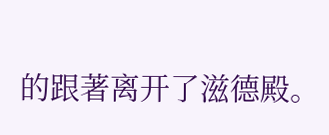的跟著离开了滋德殿。